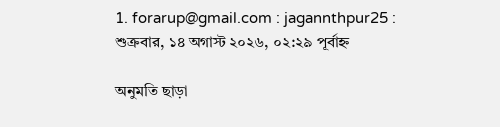1. forarup@gmail.com : jagannthpur25 :
শুক্রবার, ১৪ অগাস্ট ২০২৬, ০২:২৯ পূর্বাহ্ন

অনুমতি ছাড়া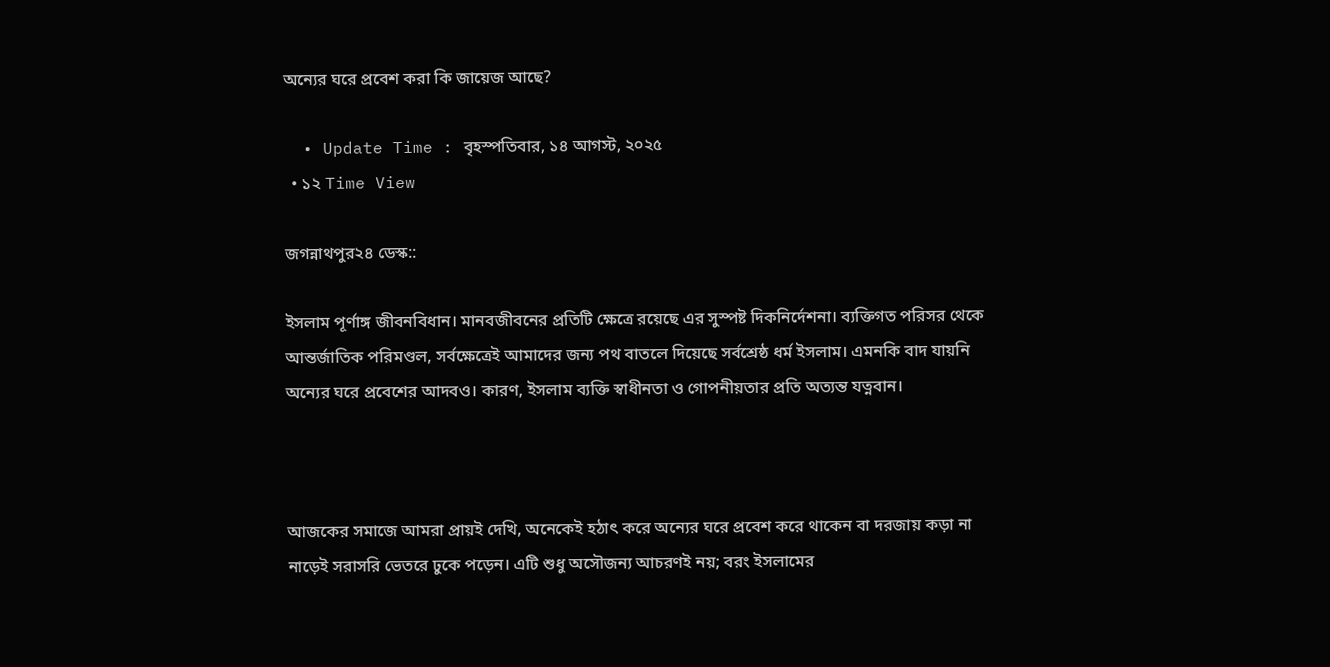অন্যের ঘরে প্রবেশ করা কি জায়েজ আছে?

  • Update Time : বৃহস্পতিবার, ১৪ আগস্ট, ২০২৫
  • ১২ Time View

জগন্নাথপুর২৪ ডেস্ক::

ইসলাম পূর্ণাঙ্গ জীবনবিধান। মানবজীবনের প্রতিটি ক্ষেত্রে রয়েছে এর সুস্পষ্ট দিকনির্দেশনা। ব্যক্তিগত পরিসর থেকে আন্তর্জাতিক পরিমণ্ডল, সর্বক্ষেত্রেই আমাদের জন্য পথ বাতলে দিয়েছে সর্বশ্রেষ্ঠ ধর্ম ইসলাম। এমনকি বাদ যায়নি অন্যের ঘরে প্রবেশের আদবও। কারণ, ইসলাম ব্যক্তি স্বাধীনতা ও গোপনীয়তার প্রতি অত্যন্ত যত্নবান।



আজকের সমাজে আমরা প্রায়ই দেখি, অনেকেই হঠাৎ করে অন্যের ঘরে প্রবেশ করে থাকেন বা দরজায় কড়া না নাড়েই সরাসরি ভেতরে ঢুকে পড়েন। এটি শুধু অসৌজন্য আচরণই নয়; বরং ইসলামের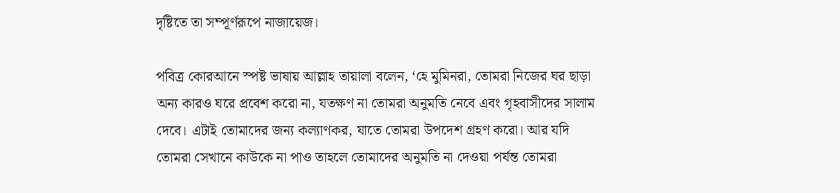দৃষ্টিতে তা সম্পূর্ণরূপে নাজায়েজ।

পবিত্র কোরআনে স্পষ্ট ভাষায় আল্লাহ তায়ালা বলেন, ‘হে মুমিনরা, তোমরা নিজের ঘর ছাড়া অন্য কারও ঘরে প্রবেশ করো না, যতক্ষণ না তোমরা অনুমতি নেবে এবং গৃহবাসীদের সালাম দেবে। এটাই তোমাদের জন্য কল্যাণকর, যাতে তোমরা উপদেশ গ্রহণ করো। আর যদি তোমরা সেখানে কাউকে না পাও তাহলে তোমাদের অনুমতি না দেওয়া পর্যন্ত তোমরা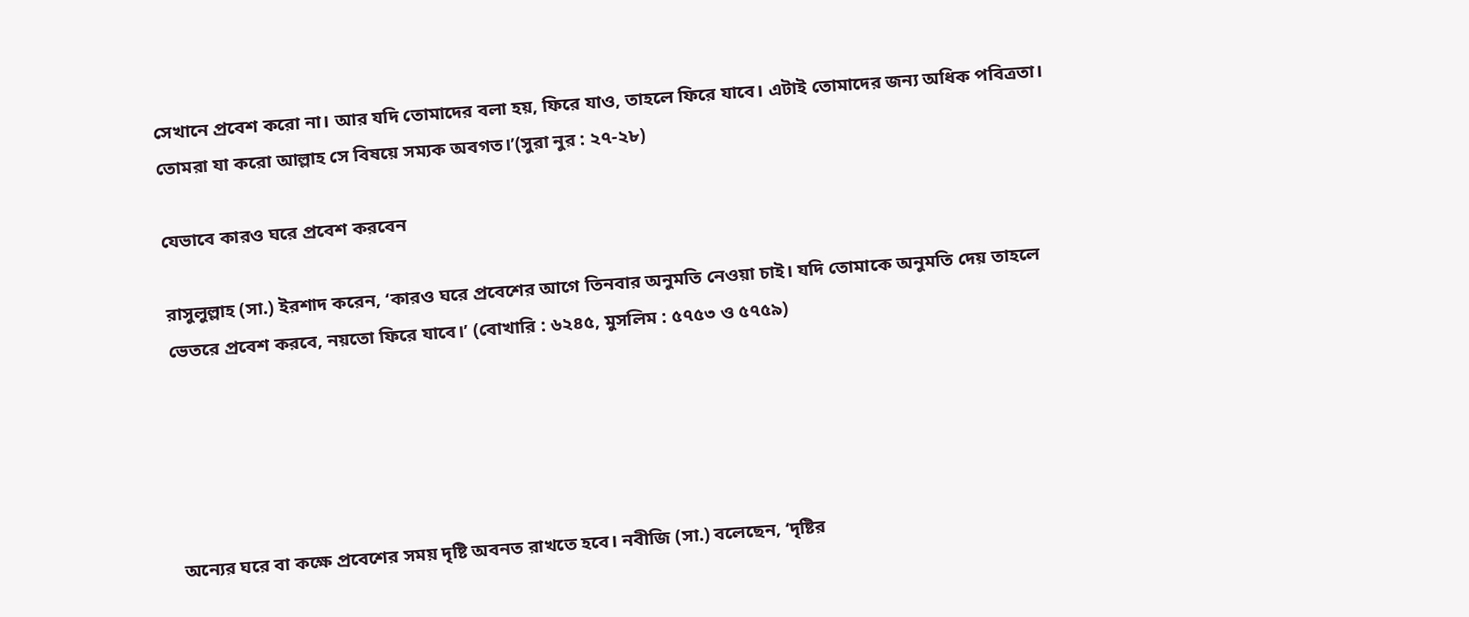সেখানে প্রবেশ করো না। আর যদি তোমাদের বলা হয়, ফিরে যাও, তাহলে ফিরে যাবে। এটাই তোমাদের জন্য অধিক পবিত্রতা। তোমরা যা করো আল্লাহ সে বিষয়ে সম্যক অবগত।’(সুরা নুর : ২৭-২৮)

যেভাবে কারও ঘরে প্রবেশ করবেন

রাসুলুল্লাহ (সা.) ইরশাদ করেন, ‘কারও ঘরে প্রবেশের আগে তিনবার অনুমতি নেওয়া চাই। যদি তোমাকে অনুমতি দেয় তাহলে ভেতরে প্রবেশ করবে, নয়তো ফিরে যাবে।’ (বোখারি : ৬২৪৫, মুসলিম : ৫৭৫৩ ও ৫৭৫৯)





অন্যের ঘরে বা কক্ষে প্রবেশের সময় দৃষ্টি অবনত রাখতে হবে। নবীজি (সা.) বলেছেন, ‘দৃষ্টির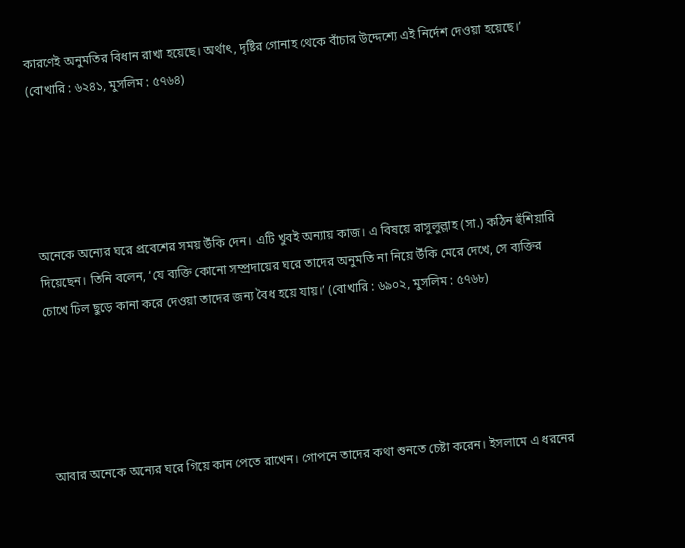কারণেই অনুমতির বিধান রাখা হয়েছে। অর্থাৎ, দৃষ্টির গোনাহ থেকে বাঁচার উদ্দেশ্যে এই নির্দেশ দেওয়া হয়েছে।’ (বোখারি : ৬২৪১, মুসলিম : ৫৭৬৪)





অনেকে অন্যের ঘরে প্রবেশের সময় উঁকি দেন। এটি খুবই অন্যায় কাজ। এ বিষয়ে রাসুলুল্লাহ (সা.) কঠিন হুঁশিয়ারি দিয়েছেন। তিনি বলেন, ‘যে ব্যক্তি কোনো সম্প্রদায়ের ঘরে তাদের অনুমতি না নিয়ে উঁকি মেরে দেখে, সে ব্যক্তির চোখে ঢিল ছুড়ে কানা করে দেওয়া তাদের জন্য বৈধ হয়ে যায়।’ (বোখারি : ৬৯০২, মুসলিম : ৫৭৬৮)





আবার অনেকে অন্যের ঘরে গিয়ে কান পেতে রাখেন। গোপনে তাদের কথা শুনতে চেষ্টা করেন। ইসলামে এ ধরনের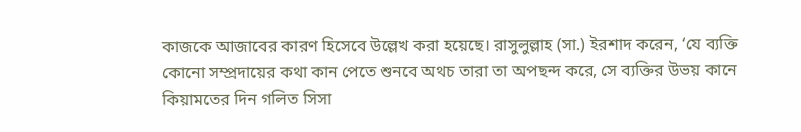কাজকে আজাবের কারণ হিসেবে উল্লেখ করা হয়েছে। রাসুলুল্লাহ (সা.) ইরশাদ করেন, ‘যে ব্যক্তি কোনো সম্প্রদায়ের কথা কান পেতে শুনবে অথচ তারা তা অপছন্দ করে, সে ব্যক্তির উভয় কানে কিয়ামতের দিন গলিত সিসা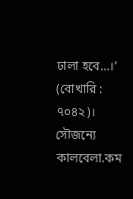ঢালা হবে…।’ (বোখারি : ৭০৪২)। সৌজন্যে কালবেলা.কম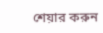শেয়ার করুন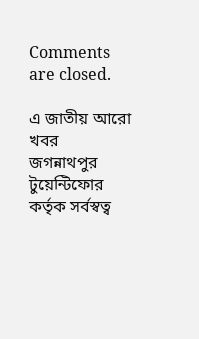Comments are closed.

এ জাতীয় আরো খবর
জগন্নাথপুর টুয়েন্টিফোর কর্তৃক সর্বস্বত্ব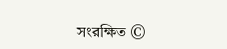সংরক্ষিত ©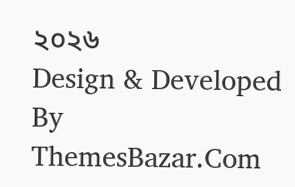২০২৬
Design & Developed By ThemesBazar.Com